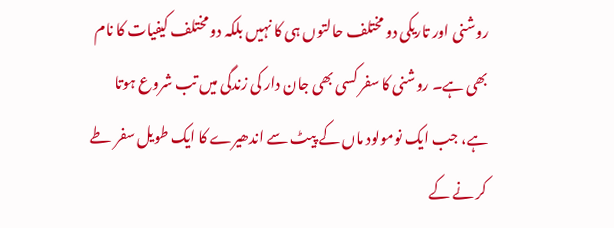روشنی اور تاریکی دو مختلف حالتوں ہی کا نہیں بلکہ دو مختلف کیفیات کا نام بھی ہے۔ روشنی کا سفر کسی بھی جان دار کی زندگی میں تب شروع ہوتا ہے، جب ایک نومولود ماں کے پیٹ سے اندھیرے کا ایک طویل سفر طے کر نے کے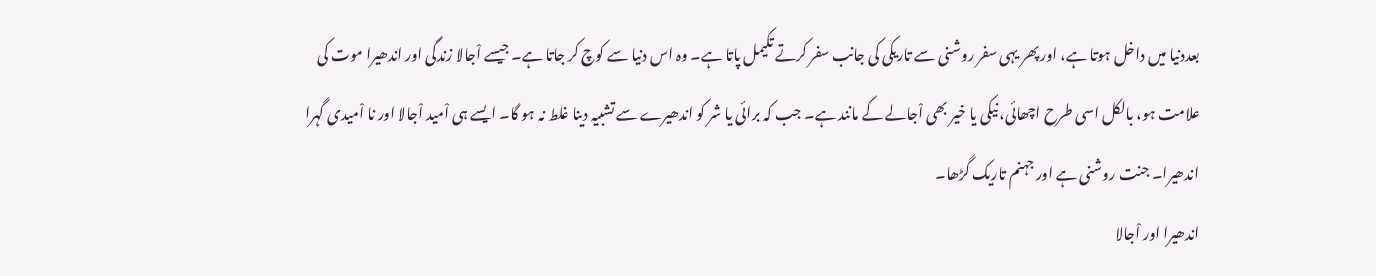بعددنیا میں داخل ہوتا ہے، اور پھر یہی سفر روشنی سے تاریکی کی جانب سفر کرتے تکیمل پاتا ہے۔ وہ اس دنیا سے کوچ کر جاتا ہے۔ جیسے اْجالا زندگی اور اندھیرا موت کی علامت ہو، بالکل اسی طرح اچھائی، نیکی یا خیر بھی اْجالے کے مانند ہے۔ جب کہ برائی یا شر کو اندھیرے سے تشبیہ دینا غلط نہ ہو گا۔ ایسے ہی اْمید اْجالا اور نا اْمیدی گہرا اندھیرا۔ جنت روشنی ہے اور جہنم تاریک گڑھا۔
اندھیرا اور اْجالا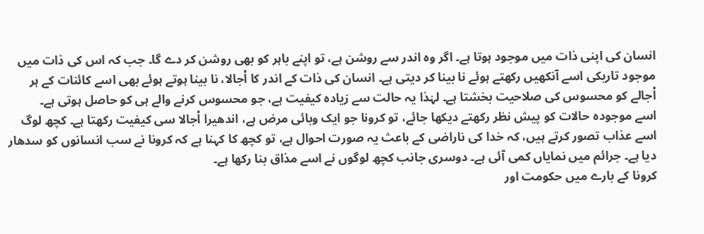انسان کی اپنی ذات میں موجود ہوتا ہے۔ اگر وہ اندر سے روشن ہے، تو اپنے باہر کو بھی روشن کر دے گا۔ جب کہ اس کی ذات میں موجود تاریکی اسے آنکھیں رکھتے ہوئے نا بینا کر دیتی ہے۔ انسان کی ذات کے اندر کا اْجالا، نا بینا ہوتے ہوئے بھی اسے کائنات کے ہر اْجالے کو محسوس کی صلاحیت بخشتا ہے۔ لہٰذا یہ حالت سے زیادہ کیفیت ہے، جو محسوس کرنے والے ہی کو حاصل ہوتی ہے۔
اسے موجودہ حالات کو پیش نظر رکھتے دیکھا جائے، تو کرونا جو ایک وبائی مرض ہے، اندھیرا اْجالا سی کیفیت رکھتا ہے۔ کچھ لوگ اسے عذاب تصور کرتے ہیں، کہ خدا کی ناراضی کے باعث یہ صورت احوال ہے، تو کچھ کا کہنا ہے کہ کرونا نے سب انسانوں کو سدھار دیا ہے۔ جرائم میں نمایاں کمی آئی ہے۔ دوسری جانب کچھ لوگوں نے اسے مذاق بنا رکھا ہے۔
کرونا کے بارے میں حکومت اور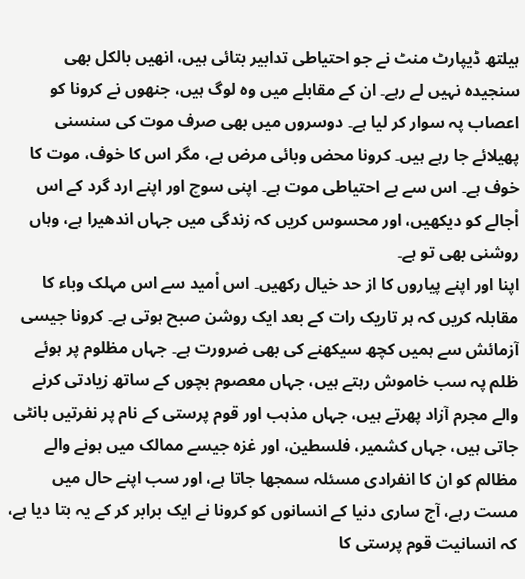ہیلتھ ڈیپارٹ منٹ نے جو احتیاطی تدابیر بتائی ہیں، انھیں بالکل بھی سنجیدہ نہیں لے رہے۔ ان کے مقابلے میں وہ لوگ ہیں، جنھوں نے کرونا کو اعصاب پہ سوار کر لیا ہے۔ دوسروں میں بھی صرف موت کی سنسنی پھیلائے جا رہے ہیں۔ کرونا محض وبائی مرض ہے، مگر اس کا خوف، موت کا خوف ہے۔ اس سے بے احتیاطی موت ہے۔ اپنی سوچ اور اپنے ارد گرد کے اس اْجالے کو دیکھیں، اور محسوس کریں کہ زندگی میں جہاں اندھیرا ہے، وہاں روشنی بھی تو ہے۔
اپنا اور اپنے پیاروں کا از حد خیال رکھیں۔ اس اْمید سے اس مہلک وباء کا مقابلہ کریں کہ ہر تاریک رات کے بعد ایک روشن صبح ہوتی ہے۔ کرونا جیسی آزمائش سے ہمیں کچھ سیکھنے کی بھی ضرورت ہے۔ جہاں مظلوم پر ہوئے ظلم پہ سب خاموش رہتے ہیں، جہاں معصوم بچوں کے ساتھ زیادتی کرنے والے مجرم آزاد پھرتے ہیں، جہاں مذہب اور قوم پرستی کے نام پر نفرتیں بانٹی جاتی ہیں، جہاں کشمیر، فلسطین، اور غزہ جیسے ممالک میں ہونے والے مظالم کو ان کا انفرادی مسئلہ سمجھا جاتا ہے، اور سب اپنے حال میں مست رہے، آج ساری دنیا کے انسانوں کو کرونا نے ایک برابر کر کے یہ بتا دیا ہے، کہ انسانیت قوم پرستی کا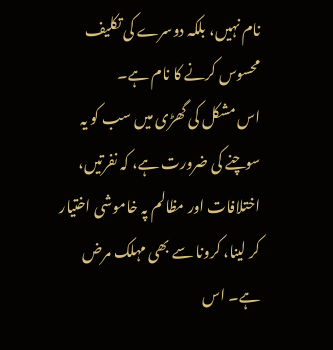نام نہیں، بلکہ دوسرے کی تکلیف محسوس کرنے کا نام ہے۔
اس مشکل کی گھڑی میں سب کو یہ سوچنے کی ضرورت ہے، کہ نفرتیں، اختلافات اور مظالم پہ خاموشی اختیار کر لینا، کرونا سے بھی مہلک مرض ہے۔ اس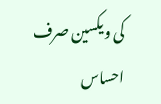کی ویکسین صرف احساس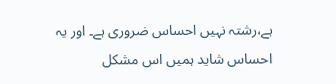ہے،رشتہ نہیں احساس ضروری ہے۔ اور یہ احساس شاید ہمیں اس مشکل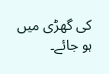کی گھڑی میں ہو جائے۔